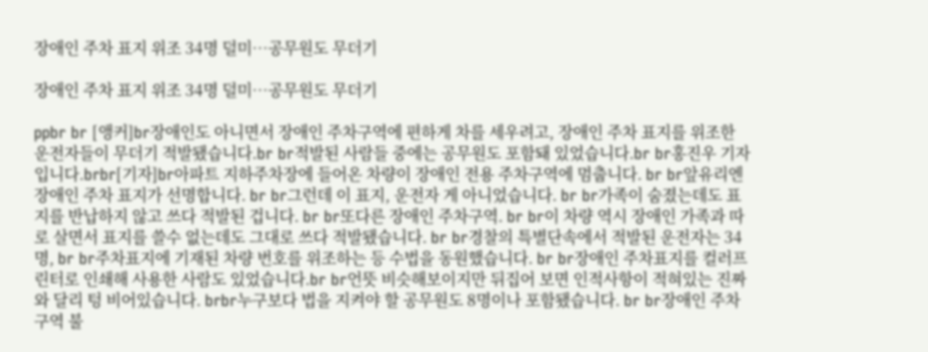장애인 주차 표지 위조 34명 덜미…공무원도 무더기

장애인 주차 표지 위조 34명 덜미…공무원도 무더기

ppbr br [앵커]br장애인도 아니면서 장애인 주차구역에 편하게 차를 세우려고, 장애인 주차 표지를 위조한 운전자들이 무더기 적발됐습니다.br br적발된 사람들 중에는 공무원도 포함돼 있었습니다.br br홍진우 기자입니다.brbr[기자]br아파트 지하주차장에 들어온 차량이 장애인 전용 주차구역에 멈춥니다. br br앞유리엔 장애인 주차 표지가 선명합니다. br br그런데 이 표지, 운전자 게 아니었습니다. br br가족이 숨졌는데도 표지를 반납하지 않고 쓰다 적발된 겁니다. br br또다른 장애인 주차구역. br br이 차량 역시 장애인 가족과 따로 살면서 표지를 쓸수 없는데도 그대로 쓰다 적발됐습니다. br br경찰의 특별단속에서 적발된 운전자는 34명, br br주차표지에 기재된 차량 번호를 위조하는 등 수법을 동원했습니다. br br장애인 주차표지를 컬러프린터로 인쇄해 사용한 사람도 있었습니다.br br언뜻 비슷해보이지만 뒤집어 보면 인적사항이 적혀있는 진짜와 달리 텅 비어있습니다. brbr누구보다 법을 지켜야 할 공무원도 8명이나 포함됐습니다. br br장애인 주차구역 불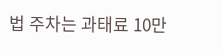법 주차는 과태료 10만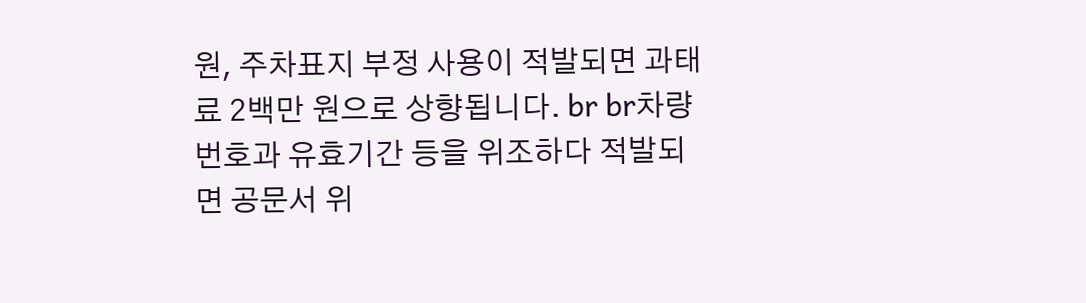원, 주차표지 부정 사용이 적발되면 과태료 2백만 원으로 상향됩니다. br br차량 번호과 유효기간 등을 위조하다 적발되면 공문서 위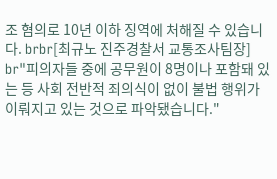조 혐의로 10년 이하 징역에 처해질 수 있습니다. brbr[최규노 진주경찰서 교통조사팀장] br"피의자들 중에 공무원이 8명이나 포함돼 있는 등 사회 전반적 죄의식이 없이 불법 행위가 이뤄지고 있는 것으로 파악됐습니다."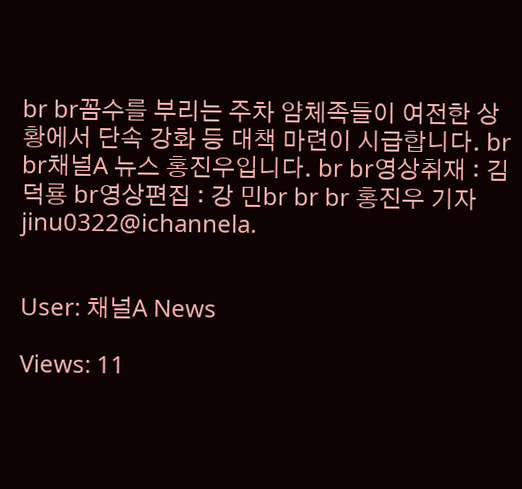br br꼼수를 부리는 주차 얌체족들이 여전한 상황에서 단속 강화 등 대책 마련이 시급합니다. br br채널A 뉴스 홍진우입니다. br br영상취재 : 김덕룡 br영상편집 : 강 민br br br 홍진우 기자 jinu0322@ichannela.


User: 채널A News

Views: 11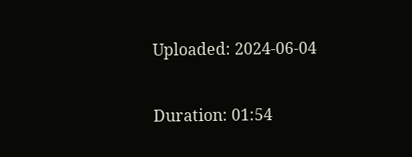Uploaded: 2024-06-04

Duration: 01:54